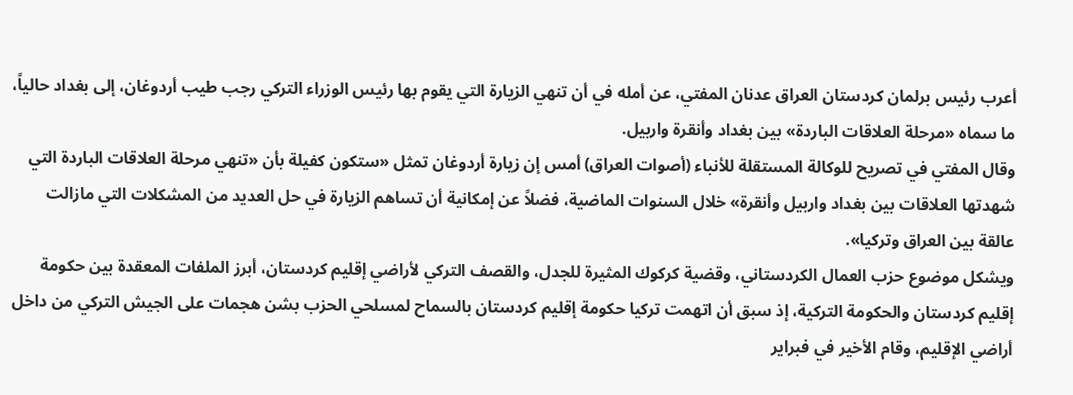أعرب رئيس برلمان كردستان العراق عدنان المفتي، عن أمله في أن تنهي الزيارة التي يقوم بها رئيس الوزراء التركي رجب طيب أردوغان، إلى بغداد حالياً، ما سماه «مرحلة العلاقات الباردة» بين بغداد وأنقرة واربيل.
وقال المفتي في تصريح للوكالة المستقلة للأنباء (أصوات العراق) أمس إن زيارة أردوغان تمثل «ستكون كفيلة بأن «تنهي مرحلة العلاقات الباردة التي شهدتها العلاقات بين بغداد واربيل وأنقرة» خلال السنوات الماضية، فضلاً عن إمكانية أن تساهم الزيارة في حل العديد من المشكلات التي مازالت عالقة بين العراق وتركيا».
ويشكل موضوع حزب العمال الكردستاني، وقضية كركوك المثيرة للجدل، والقصف التركي لأراضي إقليم كردستان، أبرز الملفات المعقدة بين حكومة إقليم كردستان والحكومة التركية، إذ سبق أن اتهمت تركيا حكومة إقليم كردستان بالسماح لمسلحي الحزب بشن هجمات على الجيش التركي من داخل أراضي الإقليم، وقام الأخير في فبراير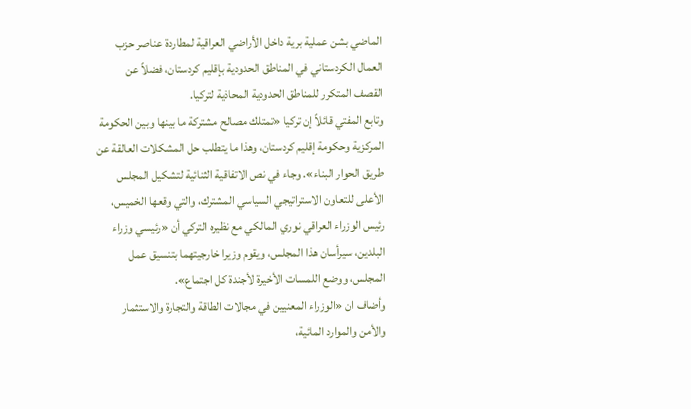الماضي بشن عملية برية داخل الأراضي العراقية لمطاردة عناصر حزب العمال الكردستاني في المناطق الحدودية بإقليم كردستان، فضلاً عن القصف المتكرر للمناطق الحدودية المحاذية لتركيا.
وتابع المفتي قائلاً إن تركيا «تمتلك مصالح مشتركة ما بينها وبين الحكومة المركزية وحكومة إقليم كردستان، وهذا ما يتطلب حل المشكلات العالقة عن طريق الحوار البناء». وجاء في نص الاتفاقية الثنائية لتشكيل المجلس الأعلى للتعاون الاستراتيجي السياسي المشترك، والتي وقعها الخميس، رئيس الوزراء العراقي نوري المالكي مع نظيره التركي أن «رئيسي وزراء البلدين، سيرأسان هذا المجلس، ويقوم وزيرا خارجيتهما بتنسيق عمل المجلس، ووضع اللمسات الأخيرة لأجندة كل اجتماع».
وأضاف ان «الوزراء المعنيين في مجالات الطاقة والتجارة والاستثمار والأمن والموارد المائية،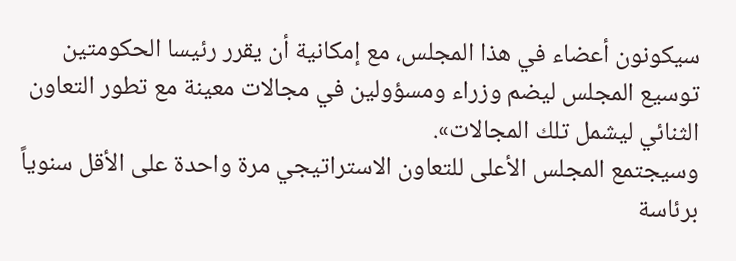سيكونون أعضاء في هذا المجلس، مع إمكانية أن يقرر رئيسا الحكومتين توسيع المجلس ليضم وزراء ومسؤولين في مجالات معينة مع تطور التعاون الثنائي ليشمل تلك المجالات».
وسيجتمع المجلس الأعلى للتعاون الاستراتيجي مرة واحدة على الأقل سنوياً برئاسة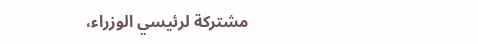مشتركة لرئيسي الوزراء،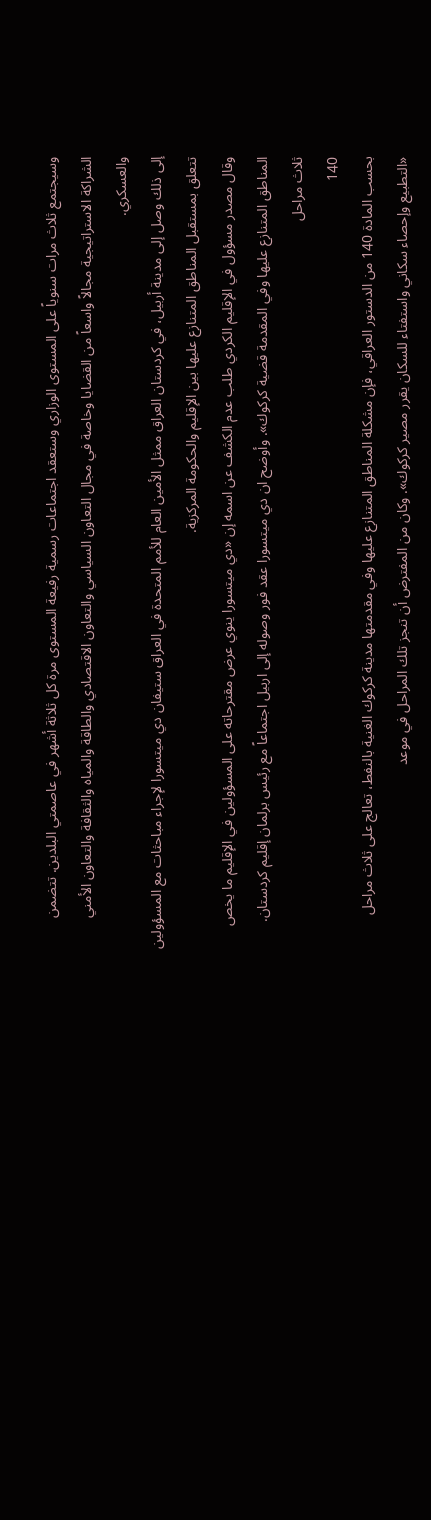وسيجتمع ثلاث مرات سنوياً على المستوى الوزاري وستعقد اجتماعات رسمية رفيعة المستوى مرة كل ثلاثة أشهر في عاصمتي البلدين. تتضمن الشراكة الاستراتيجية مجالاً واسعاً من القضايا وخاصة في مجال التعاون السياسي والتعاون الاقتصادي والطاقة والمياه والثقافة والتعاون الأمني والعسكري.
إلى ذلك وصل إلى مدينة أربيل، في كردستان العراق ممثل الأمين العام للأمم المتحدة في العراق ستيفان دي ميتسورا لإجراء مباحثات مع المسؤولين تتعلق بمستقبل المناطق المتنازع عليها بين الإقليم والحكومة المركزية.
وقال مصدر مسؤول في الإقليم الكردي طلب عدم الكشف عن اسمه إن «دي ميتسورا ينوي عرض مقترحاته على المسؤولين في الإقليم ما يخص المناطق المتنازع عليها وفي المقدمة قضية كركوك». وأوضح ان دي ميتسورا عقد فور وصوله إلى اربيل اجتماعاً مع رئيس برلمان إقليم كردستان.
ثلاث مراحل
140
بحسب المادة 140 من الدستور العراقي، فإن مشكلة المناطق المتنازع عليها وفي مقدمتها مدينة كركوك الغنية بالنفط، تعالج على ثلاث مراحل «التطبيع وإحصاء سكاني واستفتاء للسكان يقرر مصير كركوك». وكان من المفترض أن تنجز تلك المراحل في موعد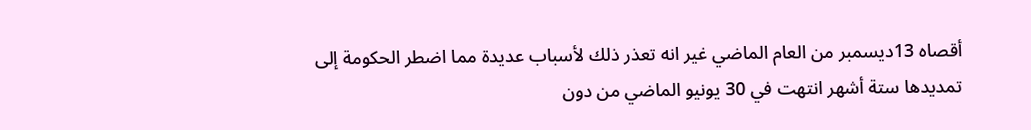أقصاه 13ديسمبر من العام الماضي غير انه تعذر ذلك لأسباب عديدة مما اضطر الحكومة إلى تمديدها ستة أشهر انتهت في 30 يونيو الماضي من دون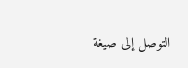التوصل إلى صيغة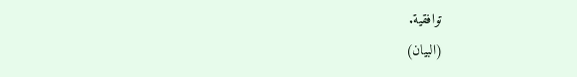توافقية.
(البيان)